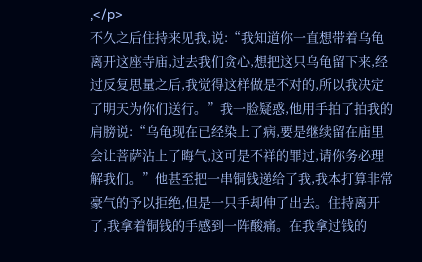,</p>
不久之后住持来见我,说:“我知道你一直想带着乌龟离开这座寺庙,过去我们贪心,想把这只乌龟留下来,经过反复思量之后,我觉得这样做是不对的,所以我决定了明天为你们送行。”我一脸疑惑,他用手拍了拍我的肩膀说:“乌龟现在已经染上了病,要是继续留在庙里会让菩萨沾上了晦气,这可是不祥的罪过,请你务必理解我们。”他甚至把一串铜钱递给了我,我本打算非常豪气的予以拒绝,但是一只手却伸了出去。住持离开了,我拿着铜钱的手感到一阵酸痛。在我拿过钱的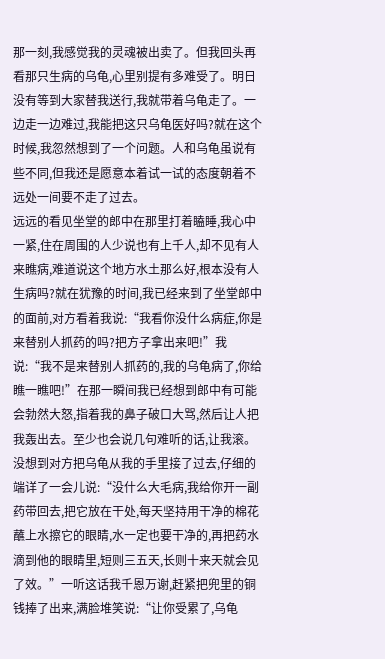那一刻,我感觉我的灵魂被出卖了。但我回头再看那只生病的乌龟,心里别提有多难受了。明日没有等到大家替我送行,我就带着乌龟走了。一边走一边难过,我能把这只乌龟医好吗?就在这个时候,我忽然想到了一个问题。人和乌龟虽说有些不同,但我还是愿意本着试一试的态度朝着不远处一间要不走了过去。
远远的看见坐堂的郎中在那里打着瞌睡,我心中一紧,住在周围的人少说也有上千人,却不见有人来瞧病,难道说这个地方水土那么好,根本没有人生病吗?就在犹豫的时间,我已经来到了坐堂郎中的面前,对方看着我说:“我看你没什么病症,你是来替别人抓药的吗?把方子拿出来吧!”我说:“我不是来替别人抓药的,我的乌龟病了,你给瞧一瞧吧!”在那一瞬间我已经想到郎中有可能会勃然大怒,指着我的鼻子破口大骂,然后让人把我轰出去。至少也会说几句难听的话,让我滚。没想到对方把乌龟从我的手里接了过去,仔细的端详了一会儿说:“没什么大毛病,我给你开一副药带回去,把它放在干处,每天坚持用干净的棉花蘸上水擦它的眼睛,水一定也要干净的,再把药水滴到他的眼睛里,短则三五天,长则十来天就会见了效。”一听这话我千恩万谢,赶紧把兜里的铜钱捧了出来,满脸堆笑说:“让你受累了,乌龟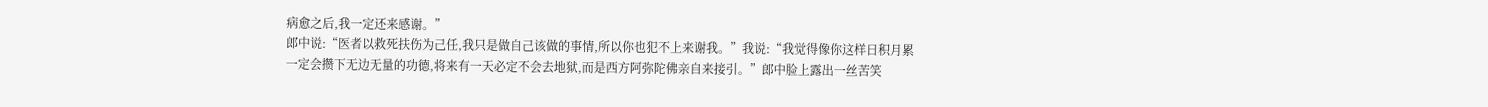病愈之后,我一定还来感谢。”
郎中说:“医者以救死扶伤为己任,我只是做自己该做的事情,所以你也犯不上来谢我。”我说:“我觉得像你这样日积月累一定会攒下无边无量的功德,将来有一天必定不会去地狱,而是西方阿弥陀佛亲自来接引。”郎中脸上露出一丝苦笑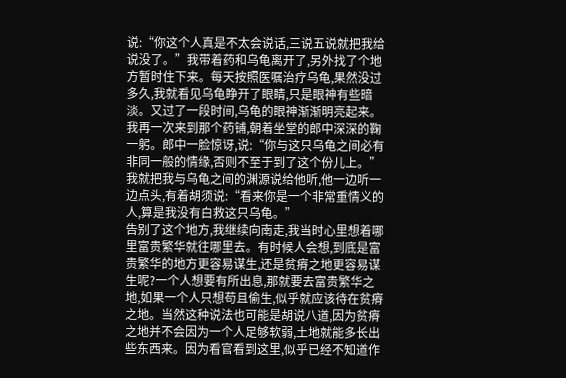说:“你这个人真是不太会说话,三说五说就把我给说没了。”我带着药和乌龟离开了,另外找了个地方暂时住下来。每天按照医嘱治疗乌龟,果然没过多久,我就看见乌龟睁开了眼睛,只是眼神有些暗淡。又过了一段时间,乌龟的眼神渐渐明亮起来。我再一次来到那个药铺,朝着坐堂的郎中深深的鞠一躬。郎中一脸惊讶,说:“你与这只乌龟之间必有非同一般的情缘,否则不至于到了这个份儿上。”我就把我与乌龟之间的渊源说给他听,他一边听一边点头,有着胡须说:“看来你是一个非常重情义的人,算是我没有白救这只乌龟。”
告别了这个地方,我继续向南走,我当时心里想着哪里富贵繁华就往哪里去。有时候人会想,到底是富贵繁华的地方更容易谋生,还是贫瘠之地更容易谋生呢?一个人想要有所出息,那就要去富贵繁华之地,如果一个人只想苟且偷生,似乎就应该待在贫瘠之地。当然这种说法也可能是胡说八道,因为贫瘠之地并不会因为一个人足够软弱,土地就能多长出些东西来。因为看官看到这里,似乎已经不知道作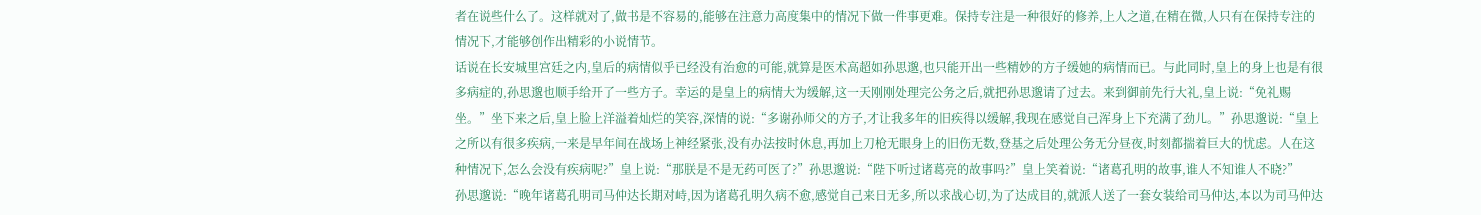者在说些什么了。这样就对了,做书是不容易的,能够在注意力高度集中的情况下做一件事更难。保持专注是一种很好的修养,上人之道,在精在微,人只有在保持专注的情况下,才能够创作出精彩的小说情节。
话说在长安城里宫廷之内,皇后的病情似乎已经没有治愈的可能,就算是医术高超如孙思邈,也只能开出一些精妙的方子缓她的病情而已。与此同时,皇上的身上也是有很多病症的,孙思邈也顺手给开了一些方子。幸运的是皇上的病情大为缓解,这一天刚刚处理完公务之后,就把孙思邈请了过去。来到御前先行大礼,皇上说:“免礼赐坐。”坐下来之后,皇上脸上洋溢着灿烂的笑容,深情的说:“多谢孙师父的方子,才让我多年的旧疾得以缓解,我现在感觉自己浑身上下充满了劲儿。”孙思邈说:“皇上之所以有很多疾病,一来是早年间在战场上神经紧张,没有办法按时休息,再加上刀枪无眼身上的旧伤无数,登基之后处理公务无分昼夜,时刻都揣着巨大的忧虑。人在这种情况下,怎么会没有疾病呢?”皇上说:“那朕是不是无药可医了?”孙思邈说:“陛下听过诸葛亮的故事吗?”皇上笑着说:“诸葛孔明的故事,谁人不知谁人不晓?”
孙思邈说:“晚年诸葛孔明司马仲达长期对峙,因为诸葛孔明久病不愈,感觉自己来日无多,所以求战心切,为了达成目的,就派人送了一套女装给司马仲达,本以为司马仲达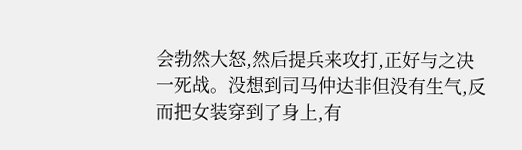会勃然大怒,然后提兵来攻打,正好与之决一死战。没想到司马仲达非但没有生气,反而把女装穿到了身上,有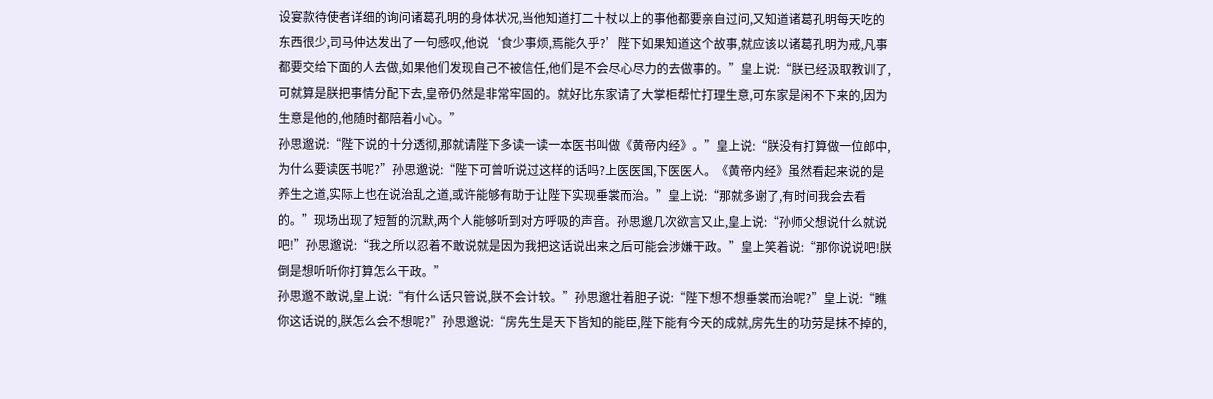设宴款待使者详细的询问诸葛孔明的身体状况,当他知道打二十杖以上的事他都要亲自过问,又知道诸葛孔明每天吃的东西很少,司马仲达发出了一句感叹,他说‘食少事烦,焉能久乎?’陛下如果知道这个故事,就应该以诸葛孔明为戒,凡事都要交给下面的人去做,如果他们发现自己不被信任,他们是不会尽心尽力的去做事的。”皇上说:“朕已经汲取教训了,可就算是朕把事情分配下去,皇帝仍然是非常牢固的。就好比东家请了大掌柜帮忙打理生意,可东家是闲不下来的,因为生意是他的,他随时都陪着小心。”
孙思邈说:“陛下说的十分透彻,那就请陛下多读一读一本医书叫做《黄帝内经》。”皇上说:“朕没有打算做一位郎中,为什么要读医书呢?”孙思邈说:“陛下可曾听说过这样的话吗?上医医国,下医医人。《黄帝内经》虽然看起来说的是养生之道,实际上也在说治乱之道,或许能够有助于让陛下实现垂裳而治。”皇上说:“那就多谢了,有时间我会去看的。”现场出现了短暂的沉默,两个人能够听到对方呼吸的声音。孙思邈几次欲言又止,皇上说:“孙师父想说什么就说吧!”孙思邈说:“我之所以忍着不敢说就是因为我把这话说出来之后可能会涉嫌干政。”皇上笑着说:“那你说说吧!朕倒是想听听你打算怎么干政。”
孙思邈不敢说,皇上说:“有什么话只管说,朕不会计较。”孙思邈壮着胆子说:“陛下想不想垂裳而治呢?”皇上说:“瞧你这话说的,朕怎么会不想呢?”孙思邈说:“房先生是天下皆知的能臣,陛下能有今天的成就,房先生的功劳是抹不掉的,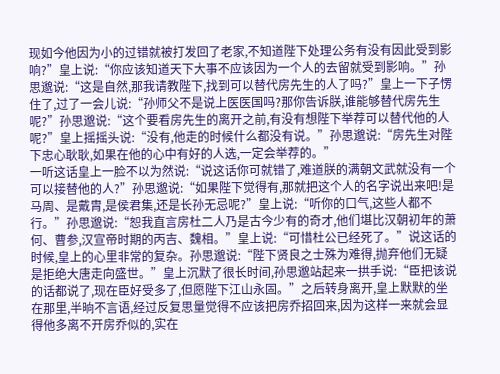现如今他因为小的过错就被打发回了老家,不知道陛下处理公务有没有因此受到影响?”皇上说:“你应该知道天下大事不应该因为一个人的去留就受到影响。”孙思邈说:“这是自然,那我请教陛下,找到可以替代房先生的人了吗?”皇上一下子愣住了,过了一会儿说:“孙师父不是说上医医国吗?那你告诉朕,谁能够替代房先生呢?”孙思邈说:“这个要看房先生的离开之前,有没有想陛下举荐可以替代他的人呢?”皇上摇摇头说:“没有,他走的时候什么都没有说。”孙思邈说:“房先生对陛下忠心耿耿,如果在他的心中有好的人选,一定会举荐的。”
一听这话皇上一脸不以为然说:“说这话你可就错了,难道朕的满朝文武就没有一个可以接替他的人?”孙思邈说:“如果陛下觉得有,那就把这个人的名字说出来吧!是马周、是戴胄,是侯君集,还是长孙无忌呢?”皇上说:“听你的口气,这些人都不行。”孙思邈说:“恕我直言房杜二人乃是古今少有的奇才,他们堪比汉朝初年的萧何、曹参,汉宣帝时期的丙吉、魏相。”皇上说:“可惜杜公已经死了。”说这话的时候,皇上的心里非常的复杂。孙思邈说:“陛下贤良之士殊为难得,抛弃他们无疑是拒绝大唐走向盛世。”皇上沉默了很长时间,孙思邈站起来一拱手说:“臣把该说的话都说了,现在臣好受多了,但愿陛下江山永固。”之后转身离开,皇上默默的坐在那里,半晌不言语,经过反复思量觉得不应该把房乔招回来,因为这样一来就会显得他多离不开房乔似的,实在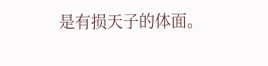是有损天子的体面。